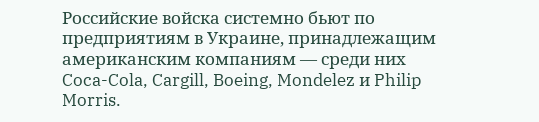Российские войска системно бьют по предприятиям в Украине, принадлежащим американским компаниям — среди них Coca-Cola, Cargill, Boeing, Mondelez и Philip Morris.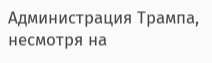Администрация Трампа, несмотря на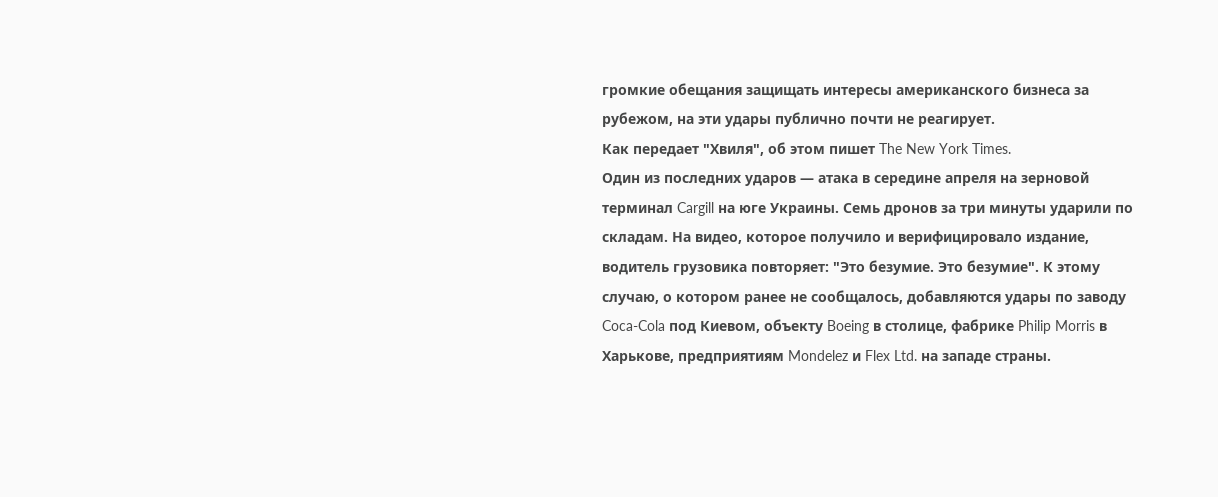громкие обещания защищать интересы американского бизнеса за рубежом, на эти удары публично почти не реагирует.
Как передает "Хвиля", об этом пишет The New York Times.
Один из последних ударов — атака в середине апреля на зерновой терминал Cargill на юге Украины. Семь дронов за три минуты ударили по складам. На видео, которое получило и верифицировало издание, водитель грузовика повторяет: "Это безумие. Это безумие". К этому случаю, о котором ранее не сообщалось, добавляются удары по заводу Coca-Cola под Киевом, объекту Boeing в столице, фабрике Philip Morris в Харькове, предприятиям Mondelez и Flex Ltd. на западе страны.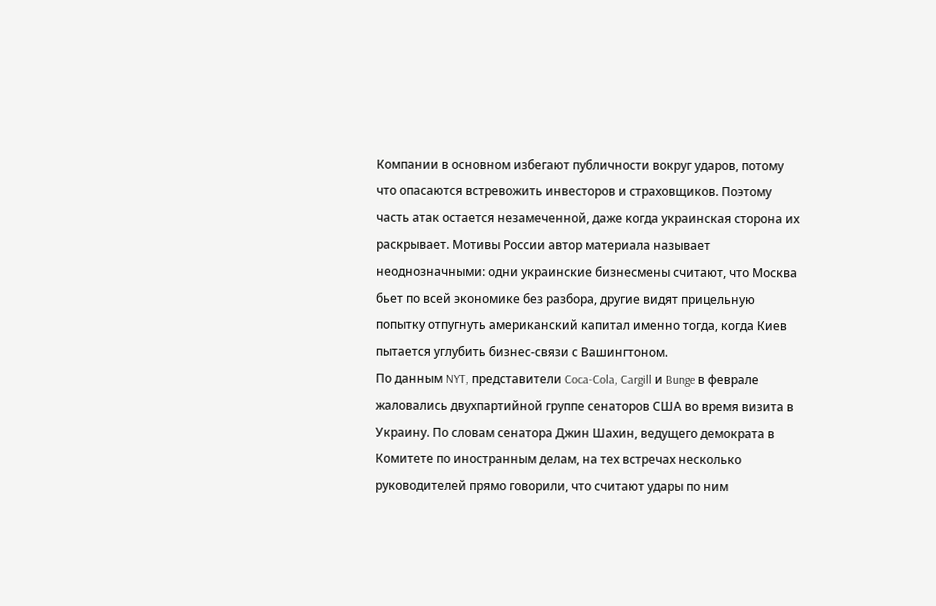Компании в основном избегают публичности вокруг ударов, потому что опасаются встревожить инвесторов и страховщиков. Поэтому часть атак остается незамеченной, даже когда украинская сторона их раскрывает. Мотивы России автор материала называет неоднозначными: одни украинские бизнесмены считают, что Москва бьет по всей экономике без разбора, другие видят прицельную попытку отпугнуть американский капитал именно тогда, когда Киев пытается углубить бизнес-связи с Вашингтоном.
По данным NYT, представители Coca-Cola, Cargill и Bunge в феврале жаловались двухпартийной группе сенаторов США во время визита в Украину. По словам сенатора Джин Шахин, ведущего демократа в Комитете по иностранным делам, на тех встречах несколько руководителей прямо говорили, что считают удары по ним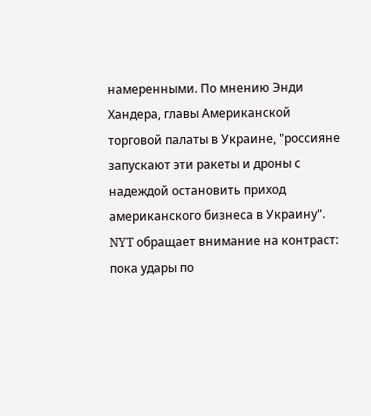намеренными. По мнению Энди Хандера, главы Американской торговой палаты в Украине, "россияне запускают эти ракеты и дроны с надеждой остановить приход американского бизнеса в Украину".
NYT обращает внимание на контраст: пока удары по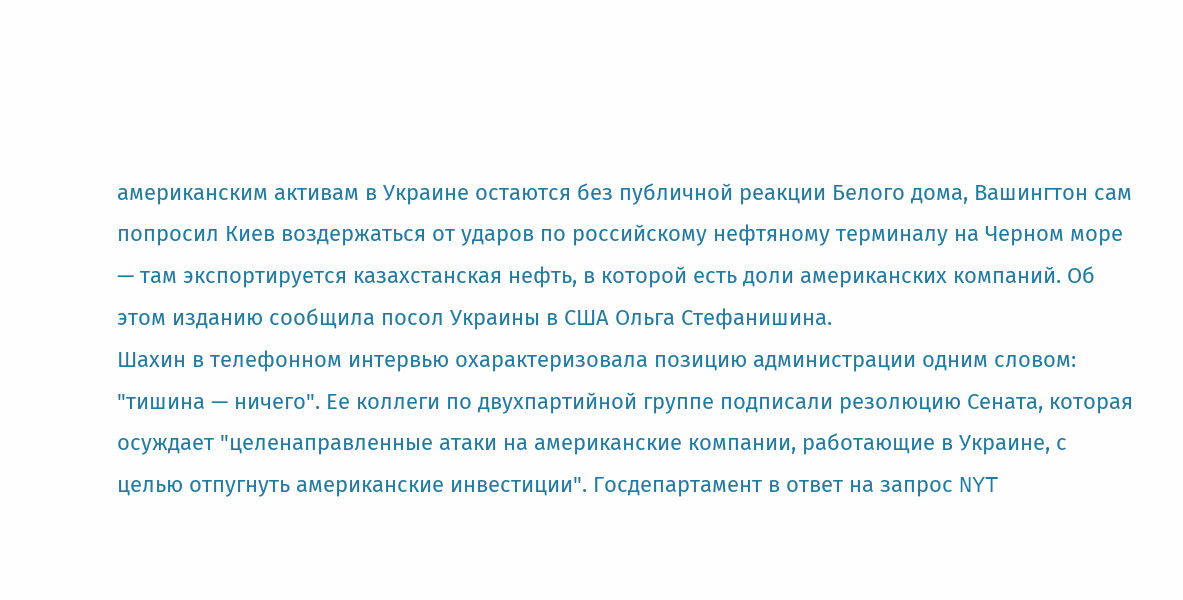американским активам в Украине остаются без публичной реакции Белого дома, Вашингтон сам попросил Киев воздержаться от ударов по российскому нефтяному терминалу на Черном море — там экспортируется казахстанская нефть, в которой есть доли американских компаний. Об этом изданию сообщила посол Украины в США Ольга Стефанишина.
Шахин в телефонном интервью охарактеризовала позицию администрации одним словом: "тишина — ничего". Ее коллеги по двухпартийной группе подписали резолюцию Сената, которая осуждает "целенаправленные атаки на американские компании, работающие в Украине, с целью отпугнуть американские инвестиции". Госдепартамент в ответ на запрос NYT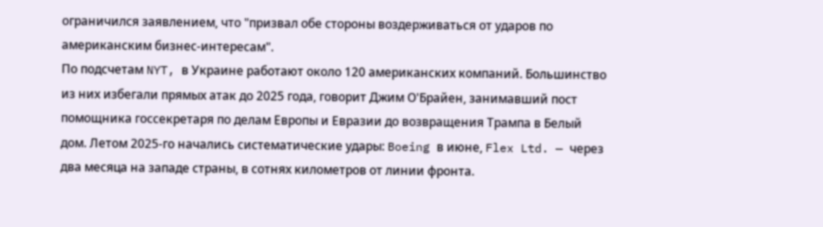ограничился заявлением, что "призвал обе стороны воздерживаться от ударов по американским бизнес-интересам".
По подсчетам NYT, в Украине работают около 120 американских компаний. Большинство из них избегали прямых атак до 2025 года, говорит Джим О'Брайен, занимавший пост помощника госсекретаря по делам Европы и Евразии до возвращения Трампа в Белый дом. Летом 2025-го начались систематические удары: Boeing в июне, Flex Ltd. — через два месяца на западе страны, в сотнях километров от линии фронта.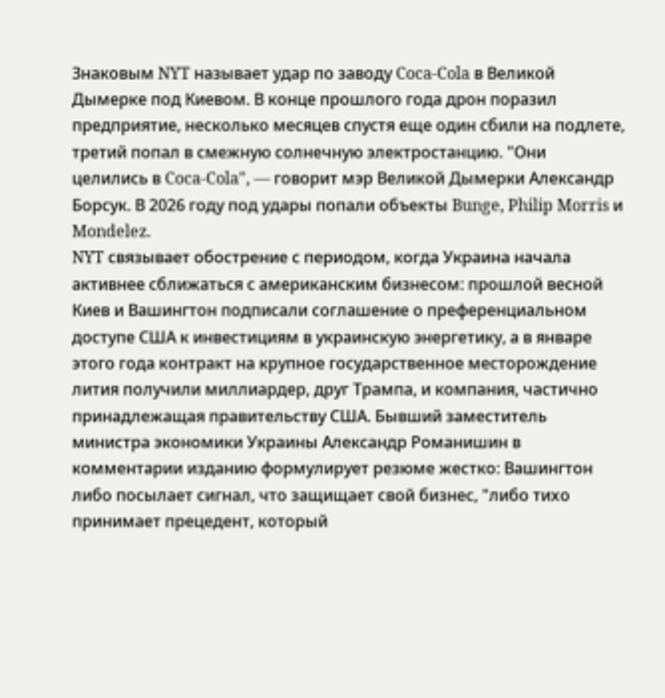Знаковым NYT называет удар по заводу Coca-Cola в Великой Дымерке под Киевом. В конце прошлого года дрон поразил предприятие, несколько месяцев спустя еще один сбили на подлете, третий попал в смежную солнечную электростанцию. "Они целились в Coca-Cola", — говорит мэр Великой Дымерки Александр Борсук. В 2026 году под удары попали объекты Bunge, Philip Morris и Mondelez.
NYT связывает обострение с периодом, когда Украина начала активнее сближаться с американским бизнесом: прошлой весной Киев и Вашингтон подписали соглашение о преференциальном доступе США к инвестициям в украинскую энергетику, а в январе этого года контракт на крупное государственное месторождение лития получили миллиардер, друг Трампа, и компания, частично принадлежащая правительству США. Бывший заместитель министра экономики Украины Александр Романишин в комментарии изданию формулирует резюме жестко: Вашингтон либо посылает сигнал, что защищает свой бизнес, "либо тихо принимает прецедент, который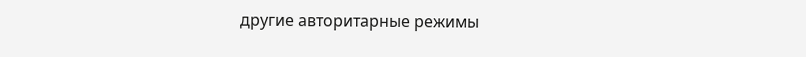другие авторитарные режимы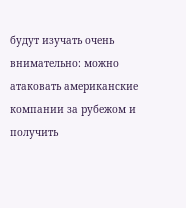будут изучать очень внимательно: можно атаковать американские компании за рубежом и получить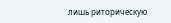лишь риторическую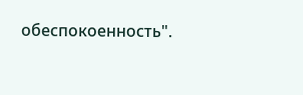обеспокоенность".